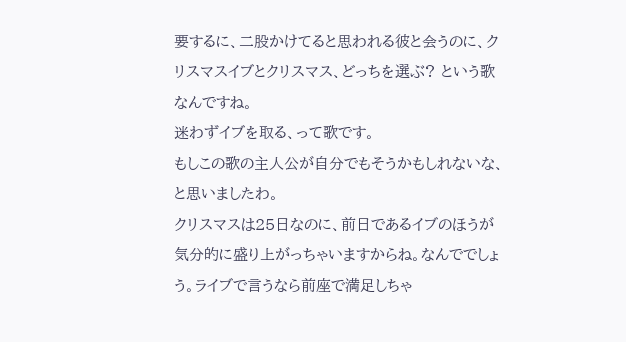要するに、二股かけてると思われる彼と会うのに、クリスマスイブとクリスマス、どっちを選ぶ? という歌なんですね。
迷わずイブを取る、って歌です。
もしこの歌の主人公が自分でもそうかもしれないな、と思いましたわ。
クリスマスは25日なのに、前日であるイブのほうが気分的に盛り上がっちゃいますからね。なんででしょう。ライブで言うなら前座で満足しちゃ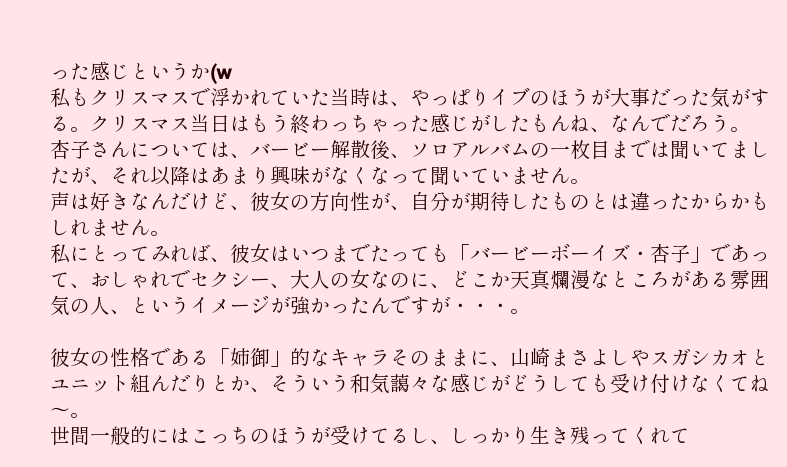った感じというか(w
私もクリスマスで浮かれていた当時は、やっぱりイブのほうが大事だった気がする。クリスマス当日はもう終わっちゃった感じがしたもんね、なんでだろう。
杏子さんについては、バービー解散後、ソロアルバムの一枚目までは聞いてましたが、それ以降はあまり興味がなくなって聞いていません。
声は好きなんだけど、彼女の方向性が、自分が期待したものとは違ったからかもしれません。
私にとってみれば、彼女はいつまでたっても「バービーボーイズ・杏子」であって、おしゃれでセクシー、大人の女なのに、どこか天真爛漫なところがある雰囲気の人、というイメージが強かったんですが・・・。

彼女の性格である「姉御」的なキャラそのままに、山崎まさよしやスガシカオとユニット組んだりとか、そういう和気藹々な感じがどうしても受け付けなくてね〜。
世間一般的にはこっちのほうが受けてるし、しっかり生き残ってくれて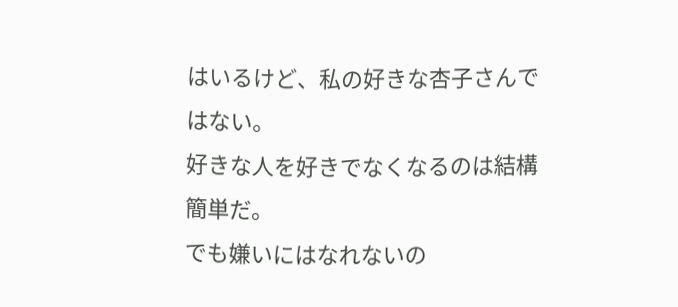はいるけど、私の好きな杏子さんではない。
好きな人を好きでなくなるのは結構簡単だ。
でも嫌いにはなれないの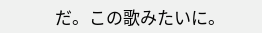だ。この歌みたいに。